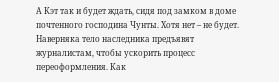А Кэт так и будет ждать, сидя под замком в доме почтенного господина Чунты. Хотя нет – не будет. Наверняка тело наследника предъявят журналистам, чтобы ускорить процесс переоформления. Как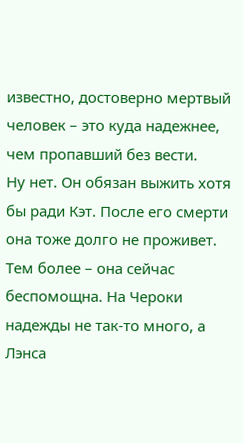известно, достоверно мертвый человек – это куда надежнее, чем пропавший без вести.
Ну нет. Он обязан выжить хотя бы ради Кэт. После его смерти она тоже долго не проживет. Тем более – она сейчас беспомощна. На Чероки надежды не так-то много, а Лэнса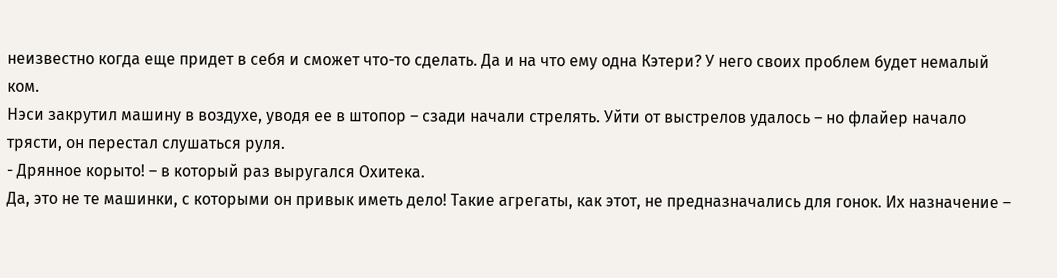неизвестно когда еще придет в себя и сможет что-то сделать. Да и на что ему одна Кэтери? У него своих проблем будет немалый ком.
Нэси закрутил машину в воздухе, уводя ее в штопор – сзади начали стрелять. Уйти от выстрелов удалось – но флайер начало трясти, он перестал слушаться руля.
- Дрянное корыто! – в который раз выругался Охитека.
Да, это не те машинки, с которыми он привык иметь дело! Такие агрегаты, как этот, не предназначались для гонок. Их назначение –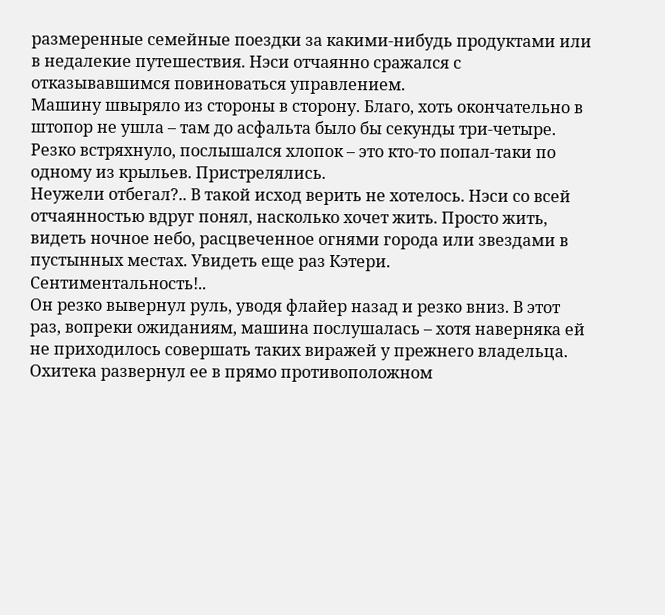размеренные семейные поездки за какими-нибудь продуктами или в недалекие путешествия. Нэси отчаянно сражался с отказывавшимся повиноваться управлением.
Машину швыряло из стороны в сторону. Благо, хоть окончательно в штопор не ушла – там до асфальта было бы секунды три-четыре.
Резко встряхнуло, послышался хлопок – это кто-то попал-таки по одному из крыльев. Пристрелялись.
Неужели отбегал?.. В такой исход верить не хотелось. Нэси со всей отчаянностью вдруг понял, насколько хочет жить. Просто жить, видеть ночное небо, расцвеченное огнями города или звездами в пустынных местах. Увидеть еще раз Кэтери.
Сентиментальность!..
Он резко вывернул руль, уводя флайер назад и резко вниз. В этот раз, вопреки ожиданиям, машина послушалась – хотя наверняка ей не приходилось совершать таких виражей у прежнего владельца. Охитека развернул ее в прямо противоположном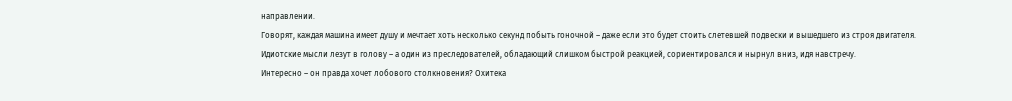направлении.
Говорят, каждая машина имеет душу и мечтает хоть несколько секунд побыть гоночной – даже если это будет стоить слетевшей подвески и вышедшего из строя двигателя.
Идиотские мысли лезут в голову – а один из преследователей, обладающий слишком быстрой реакцией, сориентировался и нырнул вниз, идя навстречу.
Интересно – он правда хочет лобового столкновения? Охитека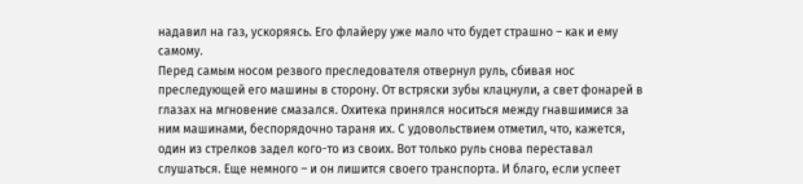надавил на газ, ускоряясь. Его флайеру уже мало что будет страшно – как и ему самому.
Перед самым носом резвого преследователя отвернул руль, сбивая нос преследующей его машины в сторону. От встряски зубы клацнули, а свет фонарей в глазах на мгновение смазался. Охитека принялся носиться между гнавшимися за ним машинами, беспорядочно тараня их. С удовольствием отметил, что, кажется, один из стрелков задел кого-то из своих. Вот только руль снова переставал слушаться. Еще немного – и он лишится своего транспорта. И благо, если успеет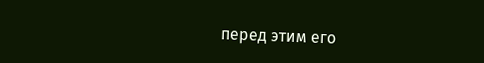перед этим его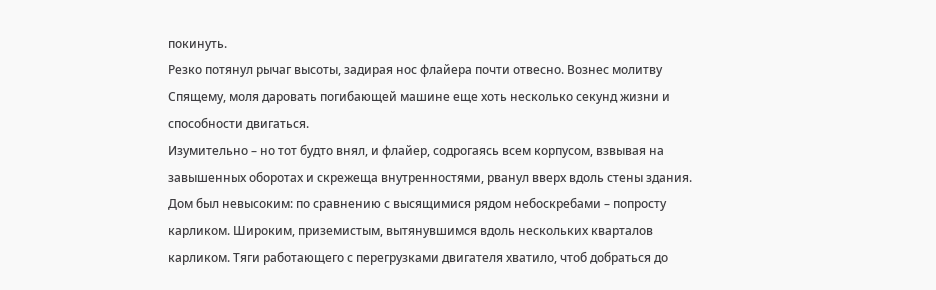покинуть.
Резко потянул рычаг высоты, задирая нос флайера почти отвесно. Вознес молитву Спящему, моля даровать погибающей машине еще хоть несколько секунд жизни и способности двигаться.
Изумительно – но тот будто внял, и флайер, содрогаясь всем корпусом, взвывая на завышенных оборотах и скрежеща внутренностями, рванул вверх вдоль стены здания. Дом был невысоким: по сравнению с высящимися рядом небоскребами – попросту карликом. Широким, приземистым, вытянувшимся вдоль нескольких кварталов карликом. Тяги работающего с перегрузками двигателя хватило, чтоб добраться до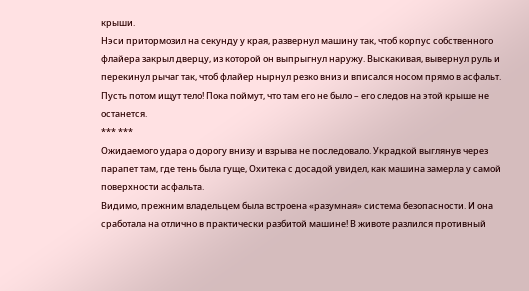крыши.
Нэси притормозил на секунду у края, развернул машину так, чтоб корпус собственного флайера закрыл дверцу, из которой он выпрыгнул наружу. Выскакивая, вывернул руль и перекинул рычаг так, чтоб флайер нырнул резко вниз и вписался носом прямо в асфальт. Пусть потом ищут тело! Пока поймут, что там его не было – его следов на этой крыше не останется.
*** ***
Ожидаемого удара о дорогу внизу и взрыва не последовало. Украдкой выглянув через парапет там, где тень была гуще, Охитека с досадой увидел, как машина замерла у самой поверхности асфальта.
Видимо, прежним владельцем была встроена «разумная» система безопасности. И она сработала на отлично в практически разбитой машине! В животе разлился противный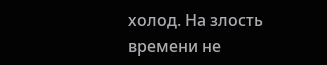холод. На злость времени не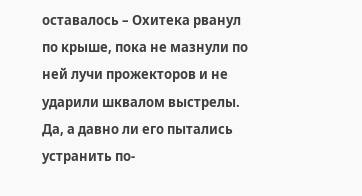оставалось – Охитека рванул по крыше, пока не мазнули по ней лучи прожекторов и не ударили шквалом выстрелы.
Да, а давно ли его пытались устранить по-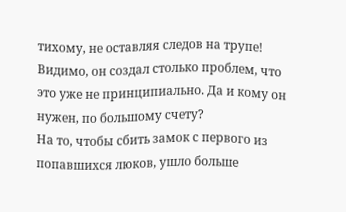тихому, не оставляя следов на трупе! Видимо, он создал столько проблем, что это уже не принципиально. Да и кому он нужен, по большому счету?
На то, чтобы сбить замок с первого из попавшихся люков, ушло больше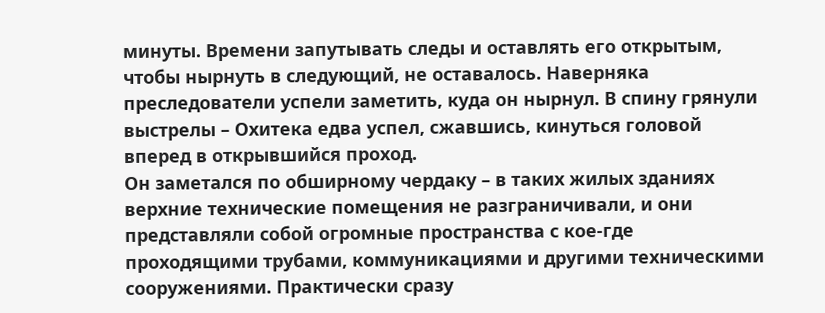минуты. Времени запутывать следы и оставлять его открытым, чтобы нырнуть в следующий, не оставалось. Наверняка преследователи успели заметить, куда он нырнул. В спину грянули выстрелы – Охитека едва успел, сжавшись, кинуться головой вперед в открывшийся проход.
Он заметался по обширному чердаку – в таких жилых зданиях верхние технические помещения не разграничивали, и они представляли собой огромные пространства с кое-где проходящими трубами, коммуникациями и другими техническими сооружениями. Практически сразу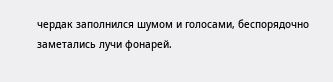чердак заполнился шумом и голосами, беспорядочно заметались лучи фонарей.